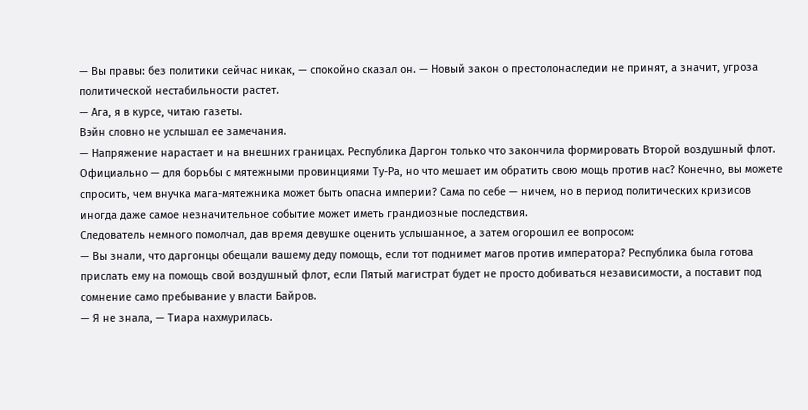— Вы правы: без политики сейчас никак, — спокойно сказал он. — Новый закон о престолонаследии не принят, а значит, угроза политической нестабильности растет.
— Ага, я в курсе, читаю газеты.
Вэйн словно не услышал ее замечания.
— Напряжение нарастает и на внешних границах. Республика Даргон только что закончила формировать Второй воздушный флот. Официально — для борьбы с мятежными провинциями Ту-Ра, но что мешает им обратить свою мощь против нас? Конечно, вы можете спросить, чем внучка мага-мятежника может быть опасна империи? Сама по себе — ничем, но в период политических кризисов иногда даже самое незначительное событие может иметь грандиозные последствия.
Следователь немного помолчал, дав время девушке оценить услышанное, а затем огорошил ее вопросом:
— Вы знали, что даргонцы обещали вашему деду помощь, если тот поднимет магов против императора? Республика была готова прислать ему на помощь свой воздушный флот, если Пятый магистрат будет не просто добиваться независимости, а поставит под сомнение само пребывание у власти Байров.
— Я не знала, — Тиара нахмурилась.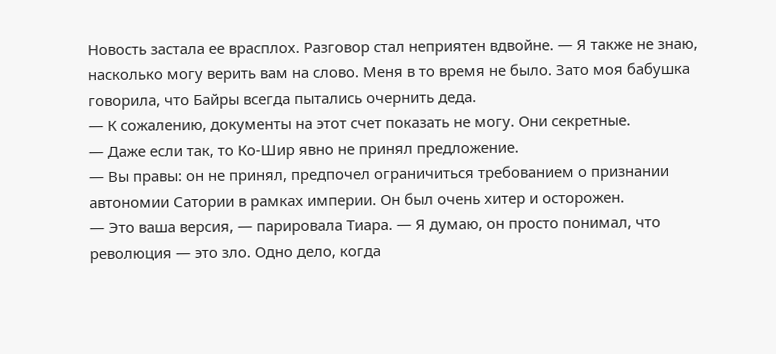Новость застала ее врасплох. Разговор стал неприятен вдвойне. — Я также не знаю, насколько могу верить вам на слово. Меня в то время не было. Зато моя бабушка говорила, что Байры всегда пытались очернить деда.
— К сожалению, документы на этот счет показать не могу. Они секретные.
— Даже если так, то Ко-Шир явно не принял предложение.
— Вы правы: он не принял, предпочел ограничиться требованием о признании автономии Сатории в рамках империи. Он был очень хитер и осторожен.
— Это ваша версия, — парировала Тиара. — Я думаю, он просто понимал, что революция — это зло. Одно дело, когда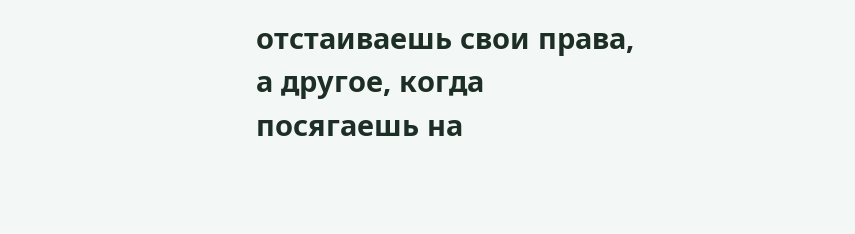отстаиваешь свои права, а другое, когда посягаешь на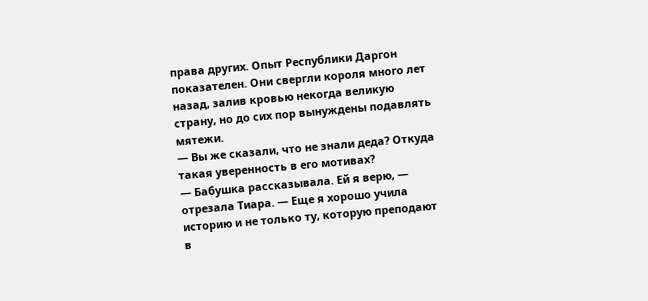права других. Опыт Республики Даргон показателен. Они свергли короля много лет назад, залив кровью некогда великую страну, но до сих пор вынуждены подавлять мятежи.
— Вы же сказали, что не знали деда? Откуда такая уверенность в его мотивах?
— Бабушка рассказывала. Ей я верю, — отрезала Тиара. — Еще я хорошо учила историю и не только ту, которую преподают в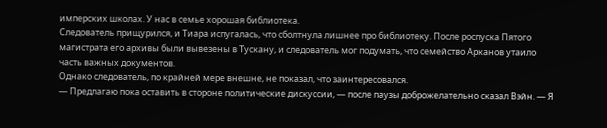имперских школах. У нас в семье хорошая библиотека.
Следователь прищурился, и Тиара испугалась, что сболтнула лишнее про библиотеку. После роспуска Пятого магистрата его архивы были вывезены в Тускану, и следователь мог подумать, что семейство Арканов утаило часть важных документов.
Однако следователь, по крайней мере внешне, не показал, что заинтересовался.
— Предлагаю пока оставить в стороне политические дискуссии, — после паузы доброжелательно сказал Вэйн. — Я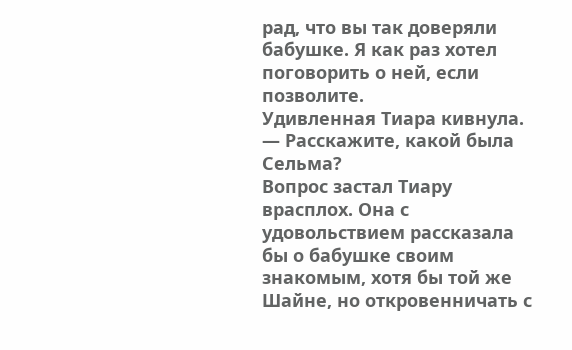рад, что вы так доверяли бабушке. Я как раз хотел поговорить о ней, если позволите.
Удивленная Тиара кивнула.
— Расскажите, какой была Сельма?
Вопрос застал Тиару врасплох. Она с удовольствием рассказала бы о бабушке своим знакомым, хотя бы той же Шайне, но откровенничать с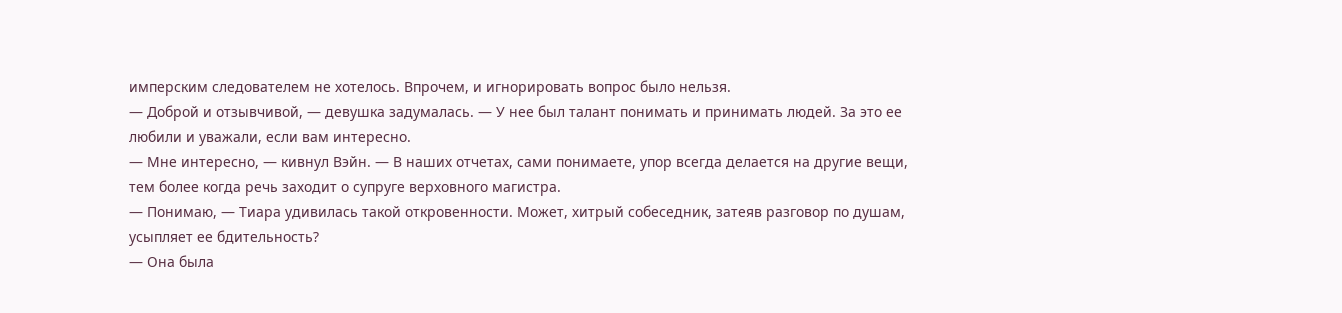имперским следователем не хотелось. Впрочем, и игнорировать вопрос было нельзя.
— Доброй и отзывчивой, — девушка задумалась. — У нее был талант понимать и принимать людей. За это ее любили и уважали, если вам интересно.
— Мне интересно, — кивнул Вэйн. — В наших отчетах, сами понимаете, упор всегда делается на другие вещи, тем более когда речь заходит о супруге верховного магистра.
— Понимаю, — Тиара удивилась такой откровенности. Может, хитрый собеседник, затеяв разговор по душам, усыпляет ее бдительность?
— Она была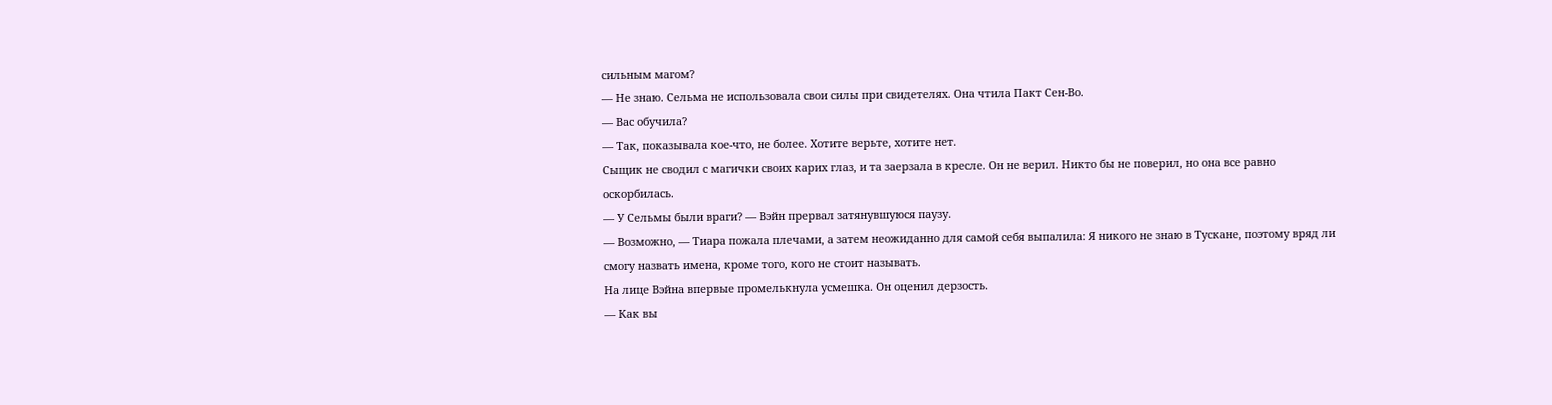сильным магом?
— Не знаю. Сельма не использовала свои силы при свидетелях. Она чтила Пакт Сен-Во.
— Вас обучила?
— Так, показывала кое-что, не более. Хотите верьте, хотите нет.
Сыщик не сводил с магички своих карих глаз, и та заерзала в кресле. Он не верил. Никто бы не поверил, но она все равно оскорбилась.
— У Сельмы были враги? — Вэйн прервал затянувшуюся паузу.
— Возможно, — Тиара пожала плечами, а затем неожиданно для самой себя выпалила: Я никого не знаю в Тускане, поэтому вряд ли смогу назвать имена, кроме того, кого не стоит называть.
На лице Вэйна впервые промелькнула усмешка. Он оценил дерзость.
— Как вы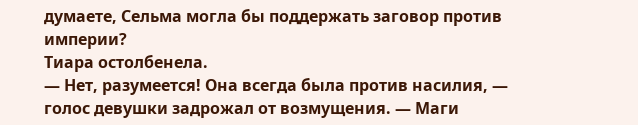думаете, Сельма могла бы поддержать заговор против империи?
Тиара остолбенела.
— Нет, разумеется! Она всегда была против насилия, — голос девушки задрожал от возмущения. — Маги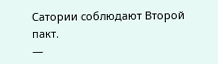Сатории соблюдают Второй пакт.
—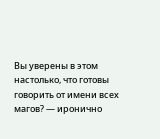Вы уверены в этом настолько, что готовы говорить от имени всех магов? — иронично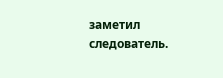заметил следователь.